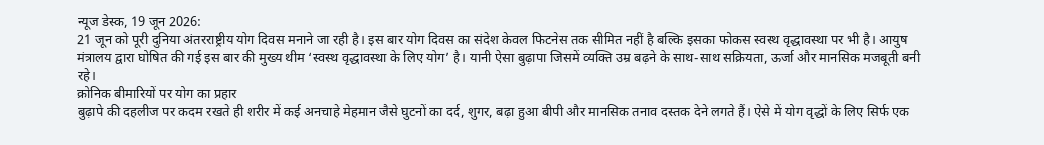न्यूज डेस्क, 19 जून 2026:
21 जून को पूरी दुनिया अंतरराष्ट्रीय योग दिवस मनाने जा रही है। इस बार योग दिवस का संदेश केवल फिटनेस तक सीमित नहीं है बल्कि इसका फोकस स्वस्थ वृद्धावस्था पर भी है। आयुष मंत्रालय द्वारा घोषित की गई इस बार की मुख्य थीम ‘स्वस्थ वृद्धावस्था के लिए योग’ है। यानी ऐसा बुढ़ापा जिसमें व्यक्ति उम्र बढ़ने के साथ-साथ सक्रियता, ऊर्जा और मानसिक मजबूती बनी रहे।
क्रोनिक बीमारियों पर योग का प्रहार
बुढ़ापे की दहलीज पर कदम रखते ही शरीर में कई अनचाहे मेहमान जैसे घुटनों का दर्द, शुगर, बढ़ा हुआ बीपी और मानसिक तनाव दस्तक देने लगते हैं। ऐसे में योग वृद्धों के लिए सिर्फ एक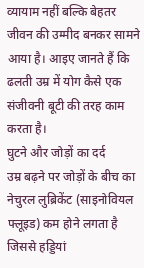व्यायाम नहीं बल्कि बेहतर जीवन की उम्मीद बनकर सामने आया है। आइए जानते हैं कि ढलती उम्र में योग कैसे एक संजीवनी बूटी की तरह काम करता है।
घुटने और जोड़ों का दर्द
उम्र बढ़ने पर जोड़ों के बीच का नेचुरल लुब्रिकेंट (साइनोवियल फ्लूइड) कम होने लगता है जिससे हड्डियां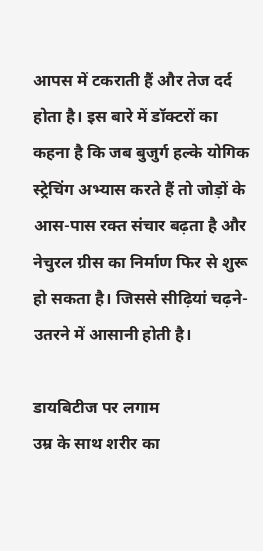आपस में टकराती हैं और तेज दर्द होता है। इस बारे में डॉक्टरों का कहना है कि जब बुजुर्ग हल्के योगिक स्ट्रेचिंग अभ्यास करते हैं तो जोड़ों के आस-पास रक्त संचार बढ़ता है और नेचुरल ग्रीस का निर्माण फिर से शुरू हो सकता है। जिससे सीढ़ियां चढ़ने-उतरने में आसानी होती है।

डायबिटीज पर लगाम
उम्र के साथ शरीर का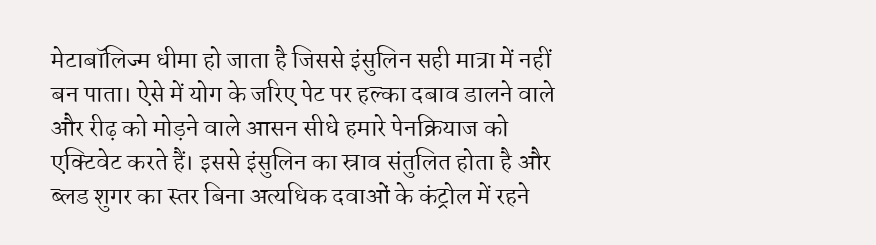मेटाबॉलिज्म धीमा हो जाता है जिससे इंसुलिन सही मात्रा में नहीं बन पाता। ऐसे में योग के जरिए पेट पर हल्का दबाव डालने वाले और रीढ़ को मोड़ने वाले आसन सीधे हमारे पेनक्रियाज को एक्टिवेट करते हैं। इससे इंसुलिन का स्राव संतुलित होता है और ब्लड शुगर का स्तर बिना अत्यधिक दवाओं के कंट्रोल में रहने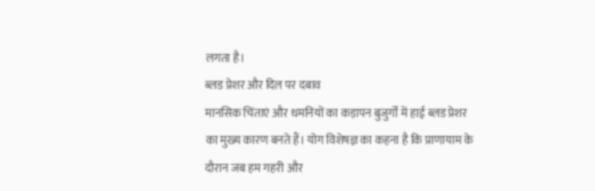लगता है।
ब्लड प्रेशर और दिल पर दबाव
मानसिक चिंताएं और धमनियों का कड़ापन बुजुर्गों में हाई ब्लड प्रेशर का मुख्य कारण बनते हैं। योग विशेषज्ञ का कहना है कि प्राणायाम के दौरान जब हम गहरी और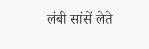लंबी सांसें लेते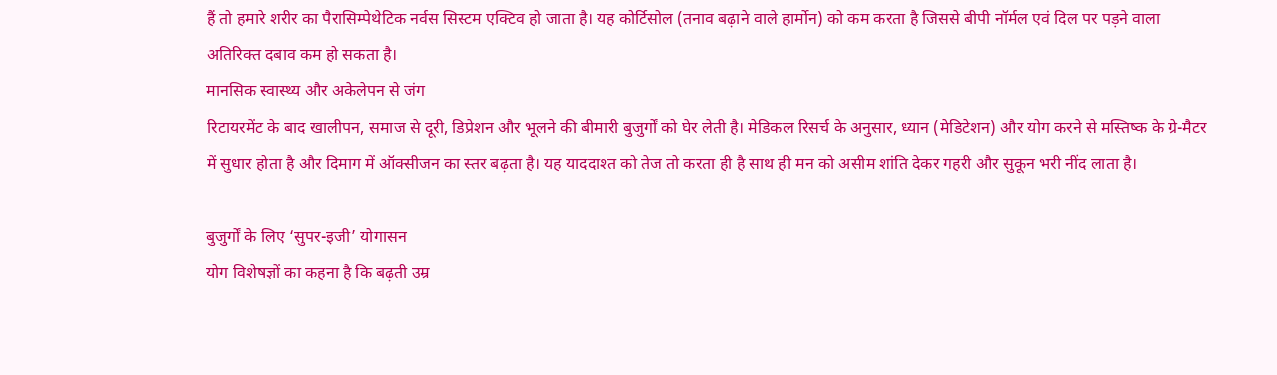हैं तो हमारे शरीर का पैरासिम्पेथेटिक नर्वस सिस्टम एक्टिव हो जाता है। यह कोर्टिसोल (तनाव बढ़ाने वाले हार्मोन) को कम करता है जिससे बीपी नॉर्मल एवं दिल पर पड़ने वाला अतिरिक्त दबाव कम हो सकता है।
मानसिक स्वास्थ्य और अकेलेपन से जंग
रिटायरमेंट के बाद खालीपन, समाज से दूरी, डिप्रेशन और भूलने की बीमारी बुजुर्गों को घेर लेती है। मेडिकल रिसर्च के अनुसार, ध्यान (मेडिटेशन) और योग करने से मस्तिष्क के ग्रे-मैटर में सुधार होता है और दिमाग में ऑक्सीजन का स्तर बढ़ता है। यह याददाश्त को तेज तो करता ही है साथ ही मन को असीम शांति देकर गहरी और सुकून भरी नींद लाता है।

बुजुर्गों के लिए ‘सुपर-इजी’ योगासन
योग विशेषज्ञों का कहना है कि बढ़ती उम्र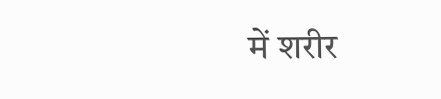में शरीर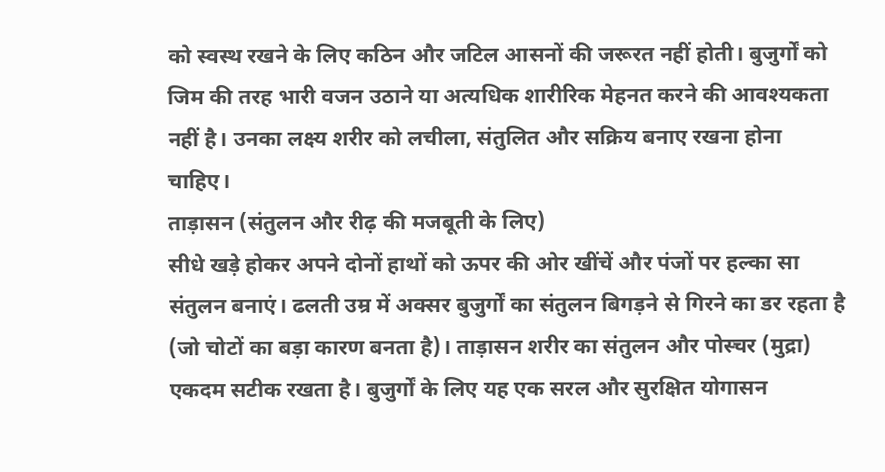को स्वस्थ रखने के लिए कठिन और जटिल आसनों की जरूरत नहीं होती। बुजुर्गों को जिम की तरह भारी वजन उठाने या अत्यधिक शारीरिक मेहनत करने की आवश्यकता नहीं है। उनका लक्ष्य शरीर को लचीला, संतुलित और सक्रिय बनाए रखना होना चाहिए।
ताड़ासन (संतुलन और रीढ़ की मजबूती के लिए)
सीधे खड़े होकर अपने दोनों हाथों को ऊपर की ओर खींचें और पंजों पर हल्का सा संतुलन बनाएं। ढलती उम्र में अक्सर बुजुर्गों का संतुलन बिगड़ने से गिरने का डर रहता है (जो चोटों का बड़ा कारण बनता है)। ताड़ासन शरीर का संतुलन और पोस्चर (मुद्रा) एकदम सटीक रखता है। बुजुर्गों के लिए यह एक सरल और सुरक्षित योगासन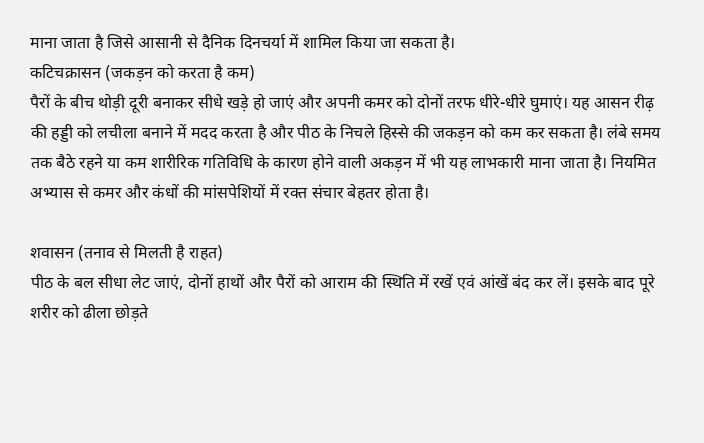माना जाता है जिसे आसानी से दैनिक दिनचर्या में शामिल किया जा सकता है।
कटिचक्रासन (जकड़न को करता है कम)
पैरों के बीच थोड़ी दूरी बनाकर सीधे खड़े हो जाएं और अपनी कमर को दोनों तरफ धीरे-धीरे घुमाएं। यह आसन रीढ़ की हड्डी को लचीला बनाने में मदद करता है और पीठ के निचले हिस्से की जकड़न को कम कर सकता है। लंबे समय तक बैठे रहने या कम शारीरिक गतिविधि के कारण होने वाली अकड़न में भी यह लाभकारी माना जाता है। नियमित अभ्यास से कमर और कंधों की मांसपेशियों में रक्त संचार बेहतर होता है।

शवासन (तनाव से मिलती है राहत)
पीठ के बल सीधा लेट जाएं, दोनों हाथों और पैरों को आराम की स्थिति में रखें एवं आंखें बंद कर लें। इसके बाद पूरे शरीर को ढीला छोड़ते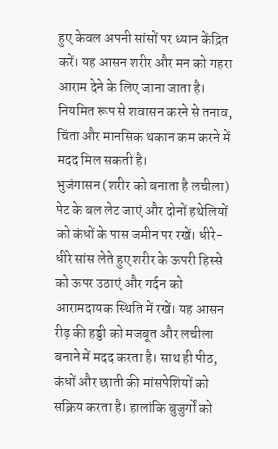हुए केवल अपनी सांसों पर ध्यान केंद्रित करें। यह आसन शरीर और मन को गहरा आराम देने के लिए जाना जाता है। नियमित रूप से शवासन करने से तनाव, चिंता और मानसिक थकान कम करने में मदद मिल सकती है।
भुजंगासन (शरीर को बनाता है लचीला)
पेट के बल लेट जाएं और दोनों हथेलियों को कंधों के पास जमीन पर रखें। धीरे-धीरे सांस लेते हुए शरीर के ऊपरी हिस्से को ऊपर उठाएं और गर्दन को आरामदायक स्थिति में रखें। यह आसन रीढ़ की हड्डी को मजबूत और लचीला बनाने में मदद करता है। साथ ही पीठ, कंधों और छाती की मांसपेशियों को सक्रिय करता है। हालांकि बुजुर्गों को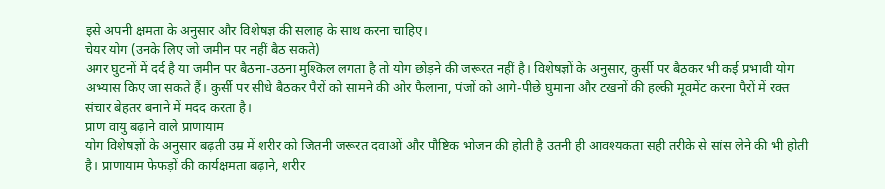इसे अपनी क्षमता के अनुसार और विशेषज्ञ की सलाह के साथ करना चाहिए।
चेयर योग (उनके लिए जो जमीन पर नहीं बैठ सकते)
अगर घुटनों में दर्द है या जमीन पर बैठना-उठना मुश्किल लगता है तो योग छोड़ने की जरूरत नहीं है। विशेषज्ञों के अनुसार, कुर्सी पर बैठकर भी कई प्रभावी योग अभ्यास किए जा सकते हैं। कुर्सी पर सीधे बैठकर पैरों को सामने की ओर फैलाना, पंजों को आगे-पीछे घुमाना और टखनों की हल्की मूवमेंट करना पैरों में रक्त संचार बेहतर बनाने में मदद करता है।
प्राण वायु बढ़ाने वाले प्राणायाम
योग विशेषज्ञों के अनुसार बढ़ती उम्र में शरीर को जितनी जरूरत दवाओं और पौष्टिक भोजन की होती है उतनी ही आवश्यकता सही तरीके से सांस लेने की भी होती है। प्राणायाम फेफड़ों की कार्यक्षमता बढ़ाने, शरीर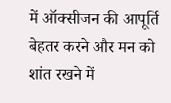में ऑक्सीजन की आपूर्ति बेहतर करने और मन को शांत रखने में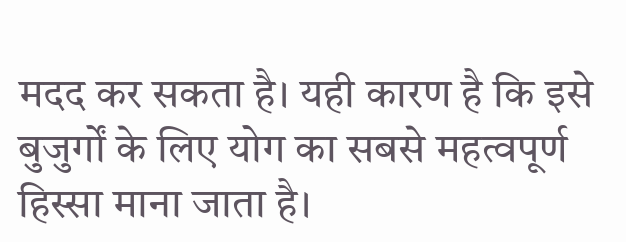मदद कर सकता है। यही कारण है कि इसे बुजुर्गों के लिए योग का सबसे महत्वपूर्ण हिस्सा माना जाता है।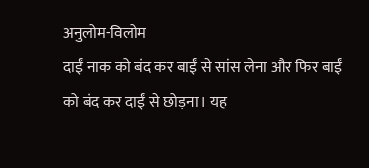अनुलोम-विलोम
दाईं नाक को बंद कर बाईं से सांस लेना और फिर बाईं को बंद कर दाईं से छोड़ना। यह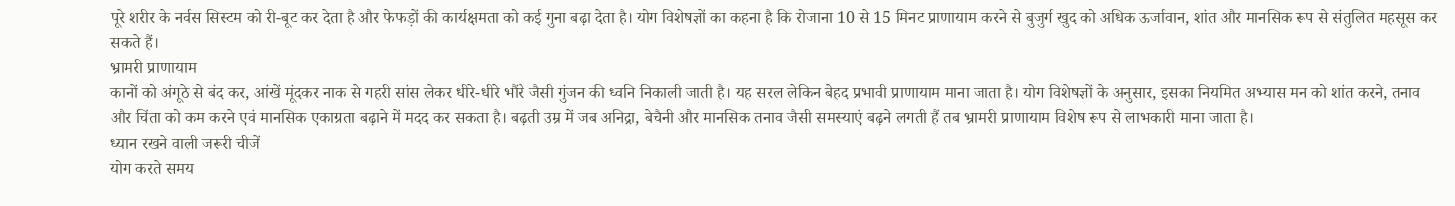पूरे शरीर के नर्वस सिस्टम को री-बूट कर देता है और फेफड़ों की कार्यक्षमता को कई गुना बढ़ा देता है। योग विशेषज्ञों का कहना है कि रोजाना 10 से 15 मिनट प्राणायाम करने से बुजुर्ग खुद को अधिक ऊर्जावान, शांत और मानसिक रूप से संतुलित महसूस कर सकते हैं।
भ्रामरी प्राणायाम
कानों को अंगूठे से बंद कर, आंखें मूंदकर नाक से गहरी सांस लेकर धीरे-धीरे भौंरे जैसी गुंजन की ध्वनि निकाली जाती है। यह सरल लेकिन बेहद प्रभावी प्राणायाम माना जाता है। योग विशेषज्ञों के अनुसार, इसका नियमित अभ्यास मन को शांत करने, तनाव और चिंता को कम करने एवं मानसिक एकाग्रता बढ़ाने में मदद कर सकता है। बढ़ती उम्र में जब अनिद्रा, बेचैनी और मानसिक तनाव जैसी समस्याएं बढ़ने लगती हैं तब भ्रामरी प्राणायाम विशेष रूप से लाभकारी माना जाता है।
ध्यान रखने वाली जरूरी चीजें
योग करते समय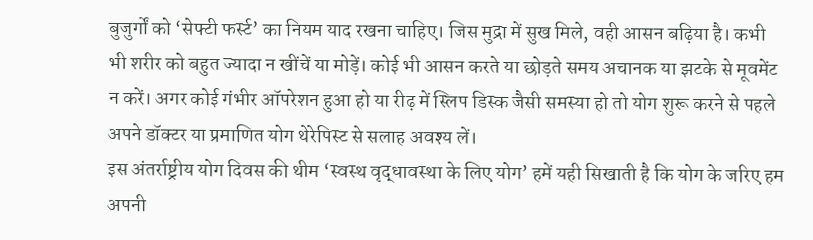बुजुर्गों को ‘सेफ्टी फर्स्ट’ का नियम याद रखना चाहिए। जिस मुद्रा में सुख मिले, वही आसन बढ़िया है। कभी भी शरीर को बहुत ज्यादा न खींचें या मोड़ें। कोई भी आसन करते या छोड़ते समय अचानक या झटके से मूवमेंट न करें। अगर कोई गंभीर ऑपरेशन हुआ हो या रीढ़ में स्लिप डिस्क जैसी समस्या हो तो योग शुरू करने से पहले अपने डॉक्टर या प्रमाणित योग थेरेपिस्ट से सलाह अवश्य लें।
इस अंतर्राष्ट्रीय योग दिवस की थीम ‘स्वस्थ वृद्धावस्था के लिए योग’ हमें यही सिखाती है कि योग के जरिए हम अपनी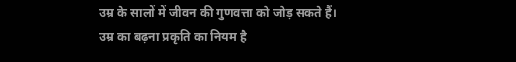उम्र के सालों में जीवन की गुणवत्ता को जोड़ सकते हैं। उम्र का बढ़ना प्रकृति का नियम है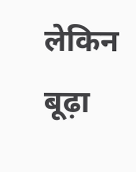लेकिन बूढ़ा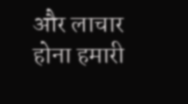और लाचार होना हमारी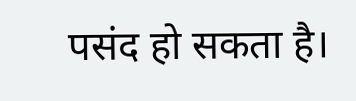पसंद हो सकता है।